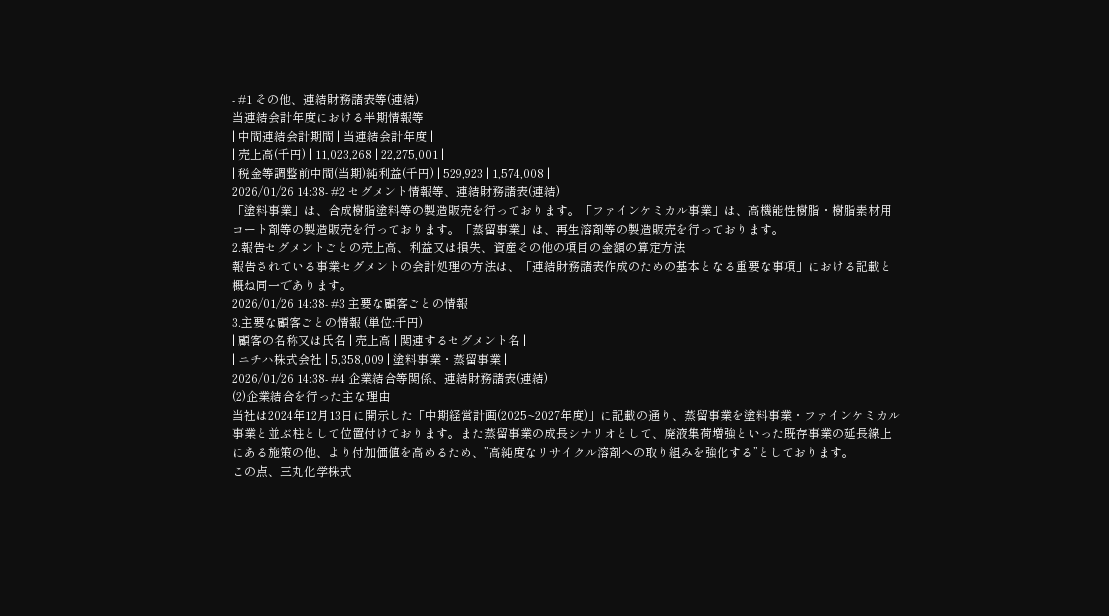- #1 その他、連結財務諸表等(連結)
当連結会計年度における半期情報等
| 中間連結会計期間 | 当連結会計年度 |
| 売上高(千円) | 11,023,268 | 22,275,001 |
| 税金等調整前中間(当期)純利益(千円) | 529,923 | 1,574,008 |
2026/01/26 14:38- #2 セグメント情報等、連結財務諸表(連結)
「塗料事業」は、合成樹脂塗料等の製造販売を行っております。「ファインケミカル事業」は、高機能性樹脂・樹脂素材用コート剤等の製造販売を行っております。「蒸留事業」は、再生溶剤等の製造販売を行っております。
2.報告セグメントごとの売上高、利益又は損失、資産その他の項目の金額の算定方法
報告されている事業セグメントの会計処理の方法は、「連結財務諸表作成のための基本となる重要な事項」における記載と概ね同一であります。
2026/01/26 14:38- #3 主要な顧客ごとの情報
3.主要な顧客ごとの情報 (単位:千円)
| 顧客の名称又は氏名 | 売上高 | 関連するセグメント名 |
| ニチハ株式会社 | 5,358,009 | 塗料事業・蒸留事業 |
2026/01/26 14:38- #4 企業結合等関係、連結財務諸表(連結)
(2)企業結合を行った主な理由
当社は2024年12月13日に開示した「中期経営計画(2025~2027年度)」に記載の通り、蒸留事業を塗料事業・ファインケミカル事業と並ぶ柱として位置付けております。また蒸留事業の成長シナリオとして、廃液集荷増強といった既存事業の延長線上にある施策の他、より付加価値を高めるため、”高純度なリサイクル溶剤への取り組みを強化する”としております。
この点、三丸化学株式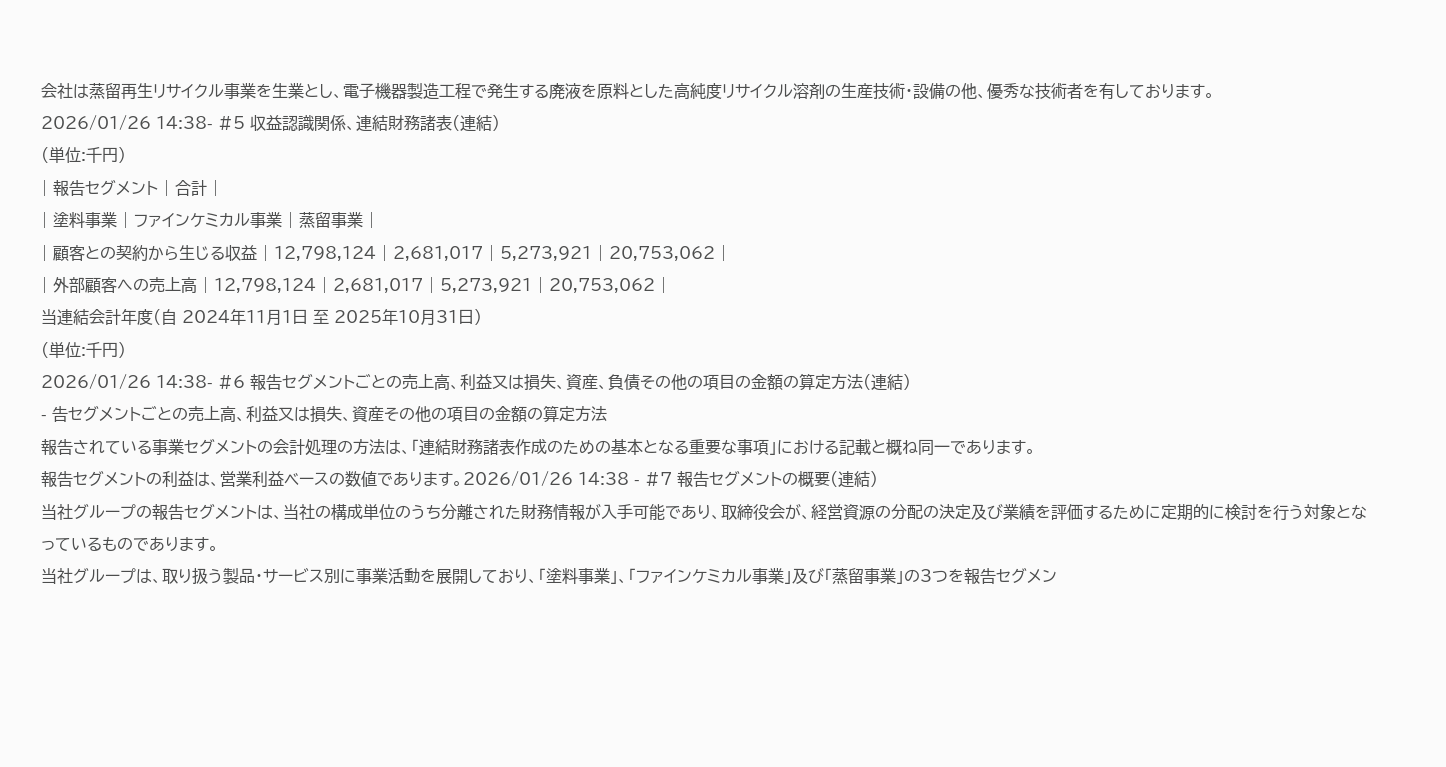会社は蒸留再生リサイクル事業を生業とし、電子機器製造工程で発生する廃液を原料とした高純度リサイクル溶剤の生産技術・設備の他、優秀な技術者を有しております。
2026/01/26 14:38- #5 収益認識関係、連結財務諸表(連結)
(単位:千円)
| 報告セグメント | 合計 |
| 塗料事業 | ファインケミカル事業 | 蒸留事業 |
| 顧客との契約から生じる収益 | 12,798,124 | 2,681,017 | 5,273,921 | 20,753,062 |
| 外部顧客への売上高 | 12,798,124 | 2,681,017 | 5,273,921 | 20,753,062 |
当連結会計年度(自 2024年11月1日 至 2025年10月31日)
(単位:千円)
2026/01/26 14:38- #6 報告セグメントごとの売上高、利益又は損失、資産、負債その他の項目の金額の算定方法(連結)
- 告セグメントごとの売上高、利益又は損失、資産その他の項目の金額の算定方法
報告されている事業セグメントの会計処理の方法は、「連結財務諸表作成のための基本となる重要な事項」における記載と概ね同一であります。
報告セグメントの利益は、営業利益ベースの数値であります。2026/01/26 14:38 - #7 報告セグメントの概要(連結)
当社グループの報告セグメントは、当社の構成単位のうち分離された財務情報が入手可能であり、取締役会が、経営資源の分配の決定及び業績を評価するために定期的に検討を行う対象となっているものであります。
当社グループは、取り扱う製品・サービス別に事業活動を展開しており、「塗料事業」、「ファインケミカル事業」及び「蒸留事業」の3つを報告セグメン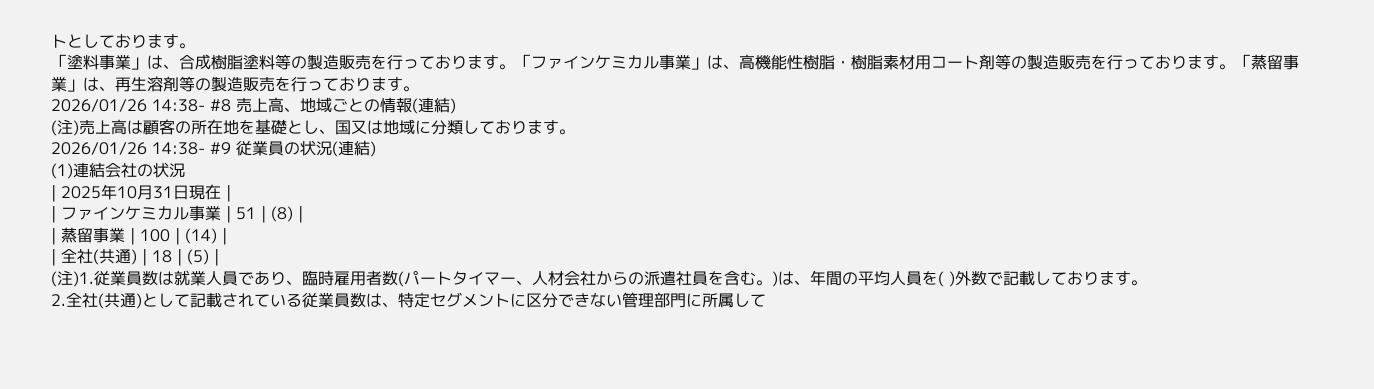トとしております。
「塗料事業」は、合成樹脂塗料等の製造販売を行っております。「ファインケミカル事業」は、高機能性樹脂・樹脂素材用コート剤等の製造販売を行っております。「蒸留事業」は、再生溶剤等の製造販売を行っております。
2026/01/26 14:38- #8 売上高、地域ごとの情報(連結)
(注)売上高は顧客の所在地を基礎とし、国又は地域に分類しております。
2026/01/26 14:38- #9 従業員の状況(連結)
(1)連結会社の状況
| 2025年10月31日現在 |
| ファインケミカル事業 | 51 | (8) |
| 蒸留事業 | 100 | (14) |
| 全社(共通) | 18 | (5) |
(注)1.従業員数は就業人員であり、臨時雇用者数(パートタイマー、人材会社からの派遣社員を含む。)は、年間の平均人員を( )外数で記載しております。
2.全社(共通)として記載されている従業員数は、特定セグメントに区分できない管理部門に所属して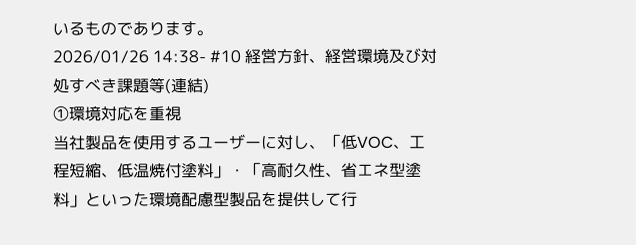いるものであります。
2026/01/26 14:38- #10 経営方針、経営環境及び対処すべき課題等(連結)
①環境対応を重視
当社製品を使用するユーザーに対し、「低VOC、工程短縮、低温焼付塗料」・「高耐久性、省エネ型塗料」といった環境配慮型製品を提供して行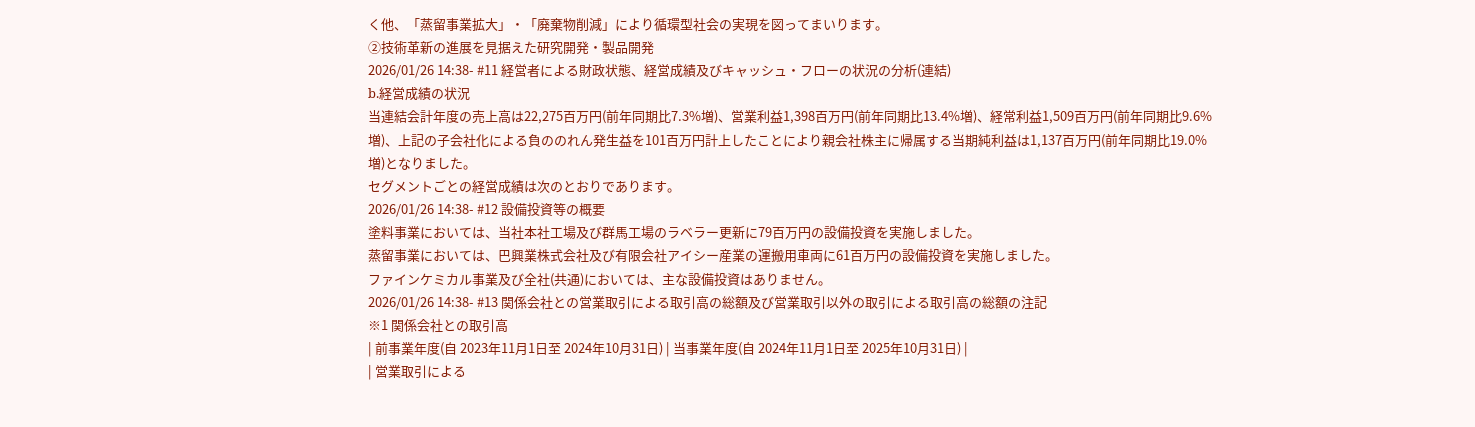く他、「蒸留事業拡大」・「廃棄物削減」により循環型社会の実現を図ってまいります。
②技術革新の進展を見据えた研究開発・製品開発
2026/01/26 14:38- #11 経営者による財政状態、経営成績及びキャッシュ・フローの状況の分析(連結)
b.経営成績の状況
当連結会計年度の売上高は22,275百万円(前年同期比7.3%増)、営業利益1,398百万円(前年同期比13.4%増)、経常利益1,509百万円(前年同期比9.6%増)、上記の子会社化による負ののれん発生益を101百万円計上したことにより親会社株主に帰属する当期純利益は1,137百万円(前年同期比19.0%増)となりました。
セグメントごとの経営成績は次のとおりであります。
2026/01/26 14:38- #12 設備投資等の概要
塗料事業においては、当社本社工場及び群馬工場のラベラー更新に79百万円の設備投資を実施しました。
蒸留事業においては、巴興業株式会社及び有限会社アイシー産業の運搬用車両に61百万円の設備投資を実施しました。
ファインケミカル事業及び全社(共通)においては、主な設備投資はありません。
2026/01/26 14:38- #13 関係会社との営業取引による取引高の総額及び営業取引以外の取引による取引高の総額の注記
※1 関係会社との取引高
| 前事業年度(自 2023年11月1日至 2024年10月31日) | 当事業年度(自 2024年11月1日至 2025年10月31日) |
| 営業取引による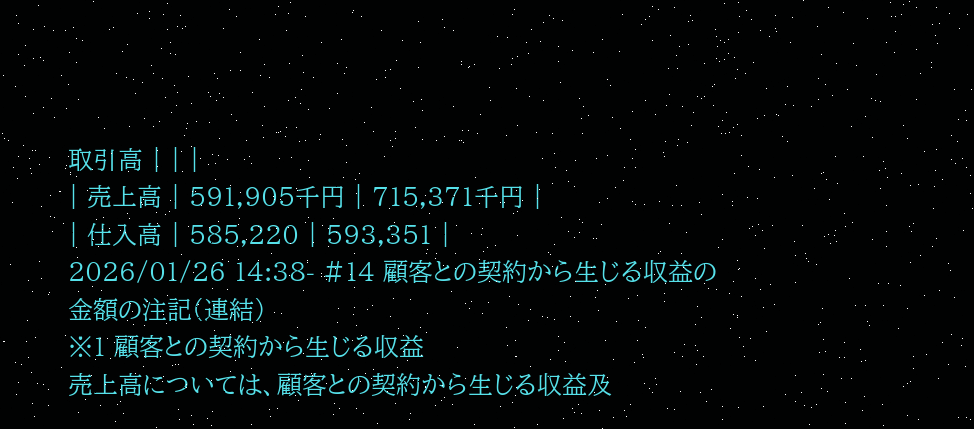取引高 | | |
| 売上高 | 591,905千円 | 715,371千円 |
| 仕入高 | 585,220 | 593,351 |
2026/01/26 14:38- #14 顧客との契約から生じる収益の金額の注記(連結)
※1 顧客との契約から生じる収益
売上高については、顧客との契約から生じる収益及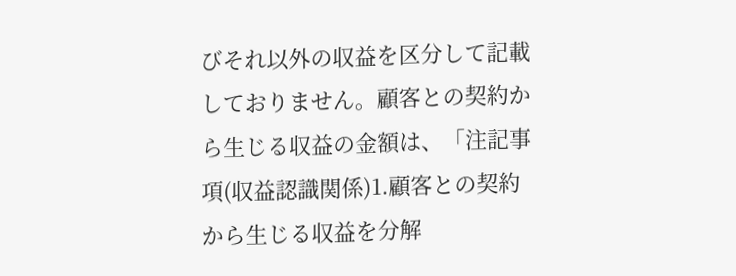びそれ以外の収益を区分して記載しておりません。顧客との契約から生じる収益の金額は、「注記事項(収益認識関係)1.顧客との契約から生じる収益を分解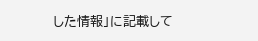した情報」に記載して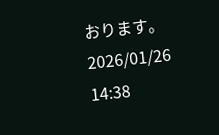おります。
2026/01/26 14:38